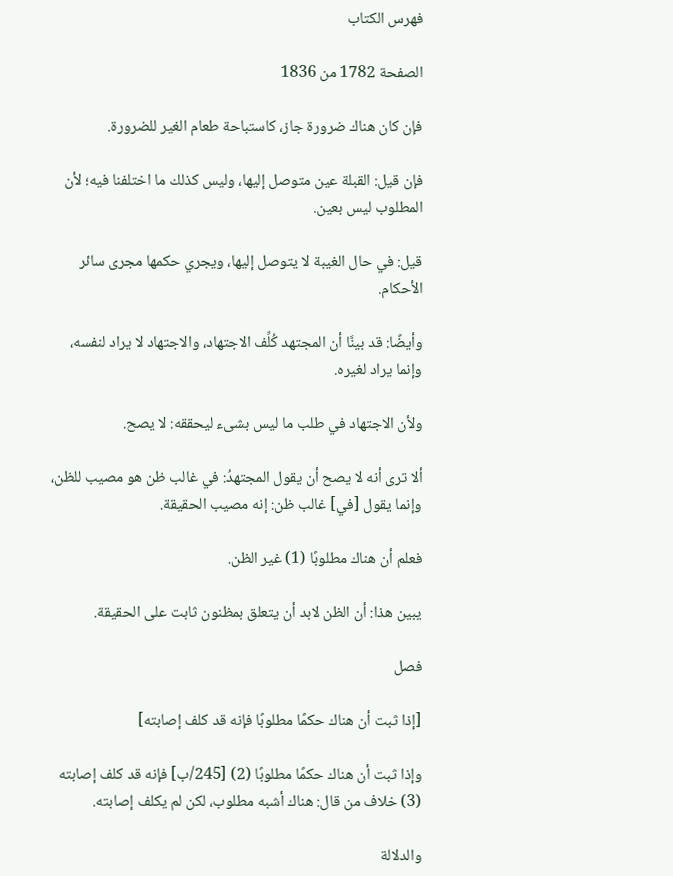فهرس الكتاب

الصفحة 1782 من 1836

فإن كان هناك ضرورة جاز، كاستباحة طعام الغير للضرورة.

فإن قيل: القبلة عين متوصل إليها، وليس كذلك ما اختلفنا فيه؛ لأن المطلوب ليس بعين.

قيل: في حال الغيبة لا يتوصل إليها، ويجري حكمها مجرى سائر الأحكام.

وأيضًا: قد بينَّا أن المجتهد كُلِّف الاجتهاد، والاجتهاد لا يراد لنفسه، وإنما يراد لغيره.

ولأن الاجتهاد في طلب ما ليس بشىء ليحققه: لا يصح.

ألا ترى أنه لا يصح أن يقول المجتهدُ: في غالب ظن هو مصيب للظن، وإنما يقول [في] غالب ظن: إنه مصيب الحقيقة.

فعلم أن هناك مطلوبًا (1) غير الظن.

يبين هذا: أن الظن لابد أن يتعلق بمظنون ثابت على الحقيقة.

فصل

[إذا ثبت أن هناك حكمًا مطلوبًا فإنه قد كلف إصابته]

وإذا ثبت أن هناك حكمًا مطلوبًا (2) [245/ب] فإنه قد كلف إصابته (3) خلاف من قال: هناك أشبه مطلوب، لكن لم يكلف إصابته.

والدلالة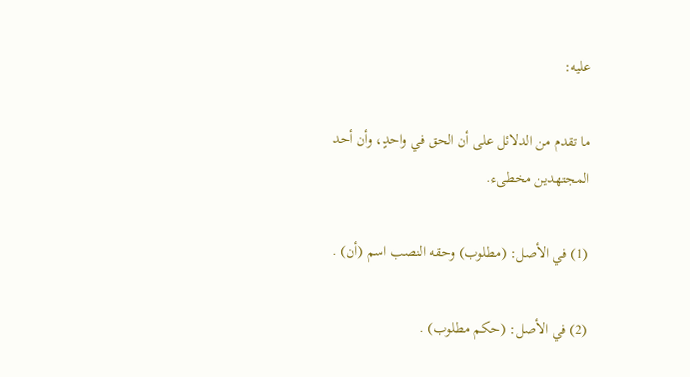عليه:

ما تقدم من الدلائل على أن الحق في واحدٍ، وأن أحد المجتهدين مخطىء.

(1) في الأصل: (مطلوب) وحقه النصب اسم (أن) .

(2) في الأصل: (حكم مطلوب) .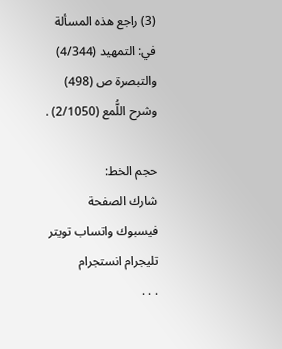(3) راجع هذه المسألة في: التمهيد (4/344) والتبصرة ص (498) وشرح اللُّمع (2/1050) .

حجم الخط:
شارك الصفحة
فيسبوك واتساب تويتر تليجرام انستجرام
. . .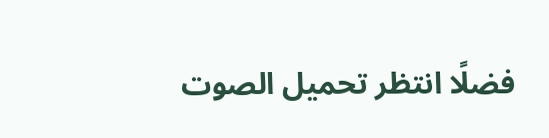فضلًا انتظر تحميل الصوت